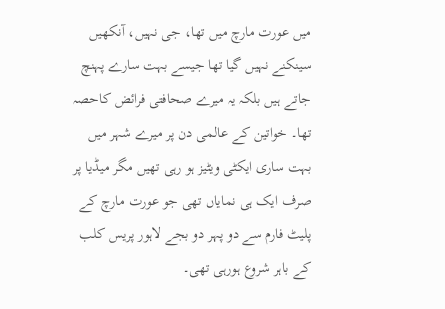میں عورت مارچ میں تھا، جی نہیں، آنکھیں سینکنے نہیں گیا تھا جیسے بہت سارے پہنچ جاتے ہیں بلکہ یہ میرے صحافتی فرائض کاحصہ تھا۔ خواتین کے عالمی دن پر میرے شہر میں بہت ساری ایکٹی ویٹیز ہو رہی تھیں مگر میڈیا پر صرف ایک ہی نمایاں تھی جو عورت مارچ کے پلیٹ فارم سے دو پہر دو بجے لاہور پریس کلب کے باہر شروع ہورہی تھی۔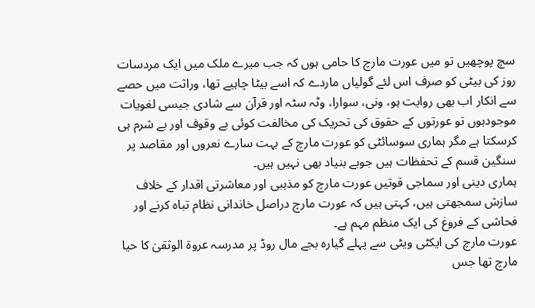سچ پوچھیں تو میں عورت مارچ کا حامی ہوں کہ جب میرے ملک میں ایک مردسات روز کی بیٹی کو صرف اس لئے گولیاں ماردے کہ اسے بیٹا چاہیے تھا، وراثت میں حصے سے انکار اب بھی روایت ہو، ونی، سوارا، وٹہ سٹہ اور قرآن سے شادی جیسی لغویات موجودہوں تو عورتوں کے حقوق کی تحریک کی مخالفت کوئی بے وقوف اور بے شرم ہی کرسکتا ہے مگر ہماری سوسائٹی کو عورت مارچ کے بہت سارے نعروں اور مقاصد پر سنگین قسم کے تحفظات ہیں جوبے بنیاد بھی نہیں ہیں۔
ہماری دینی اور سماجی قوتیں عورت مارچ کو مذہبی اور معاشرتی اقدار کے خلاف سازش سمجھتی ہیں، کہتی ہیں کہ عورت مارچ دراصل خاندانی نظام تباہ کرنے اور فحاشی کے فروغ کی ایک منظم مہم ہے۔
عورت مارچ کی ایکٹی ویٹی سے پہلے گیارہ بجے مال روڈ پر مدرسہ عروۃ الوثقیٰ کا حیا مارچ تھا جس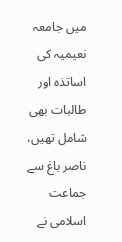میں جامعہ نعیمیہ کی اساتذہ اور طالبات بھی شامل تھیں، ناصر باغ سے جماعت اسلامی نے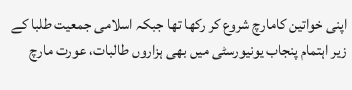اپنی خواتین کامارچ شروع کر رکھا تھا جبکہ اسلامی جمعیت طلبا کے زیر اہتمام پنجاب یونیورسٹی میں بھی ہزاروں طالبات، عورت مارچ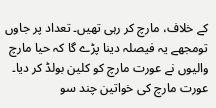کے خلاف، مارچ کر رہی تھیں۔ تعداد پر جاوں تومجھے یہ فیصلہ دینا پڑے گا کہ حیا مارچ والیوں نے عورت مارچ کو کلین بولڈ کر دیا۔
عورت مارچ کی خواتین چند سو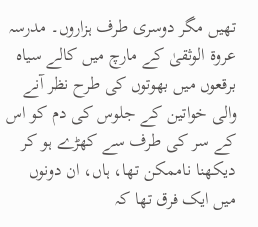تھیں مگر دوسری طرف ہزاروں۔ مدرسہ عروۃ الوثقیٰ کے مارچ میں کالے سیاہ برقعوں میں بھوتوں کی طرح نظر آنے والی خواتین کے جلوس کی دم کو اس کے سر کی طرف سے کھڑے ہو کر دیکھنا ناممکن تھا، ہاں، ان دونوں میں ایک فرق تھا کہ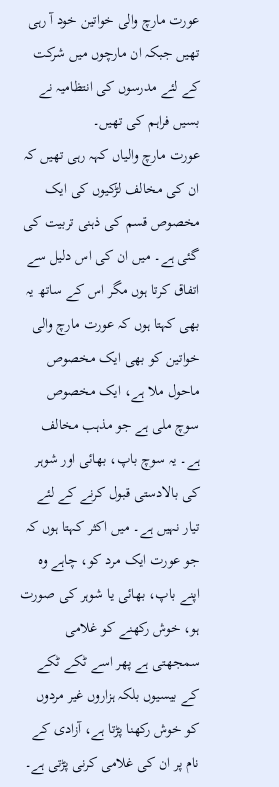عورت مارچ والی خواتین خود آ رہی تھیں جبکہ ان مارچوں میں شرکت کے لئے مدرسوں کی انتظامیہ نے بسیں فراہم کی تھیں۔
عورت مارچ والیاں کہہ رہی تھیں کہ ان کی مخالف لڑکیوں کی ایک مخصوص قسم کی ذہنی تربیت کی گئی ہے۔ میں ان کی اس دلیل سے اتفاق کرتا ہوں مگر اس کے ساتھ یہ بھی کہتا ہوں کہ عورت مارچ والی خواتین کو بھی ایک مخصوص ماحول ملا ہے، ایک مخصوص سوچ ملی ہے جو مذہب مخالف ہے۔ یہ سوچ باپ، بھائی اور شوہر کی بالادستی قبول کرنے کے لئے تیار نہیں ہے۔ میں اکثر کہتا ہوں کہ جو عورت ایک مرد کو، چاہے وہ اپنے باپ، بھائی یا شوہر کی صورت ہو، خوش رکھنے کو غلامی سمجھتی ہے پھر اسے ٹکے ٹکے کے بیسیوں بلکہ ہزاروں غیر مردوں کو خوش رکھنا پڑتا ہے، آزادی کے نام پر ان کی غلامی کرنی پڑتی ہے۔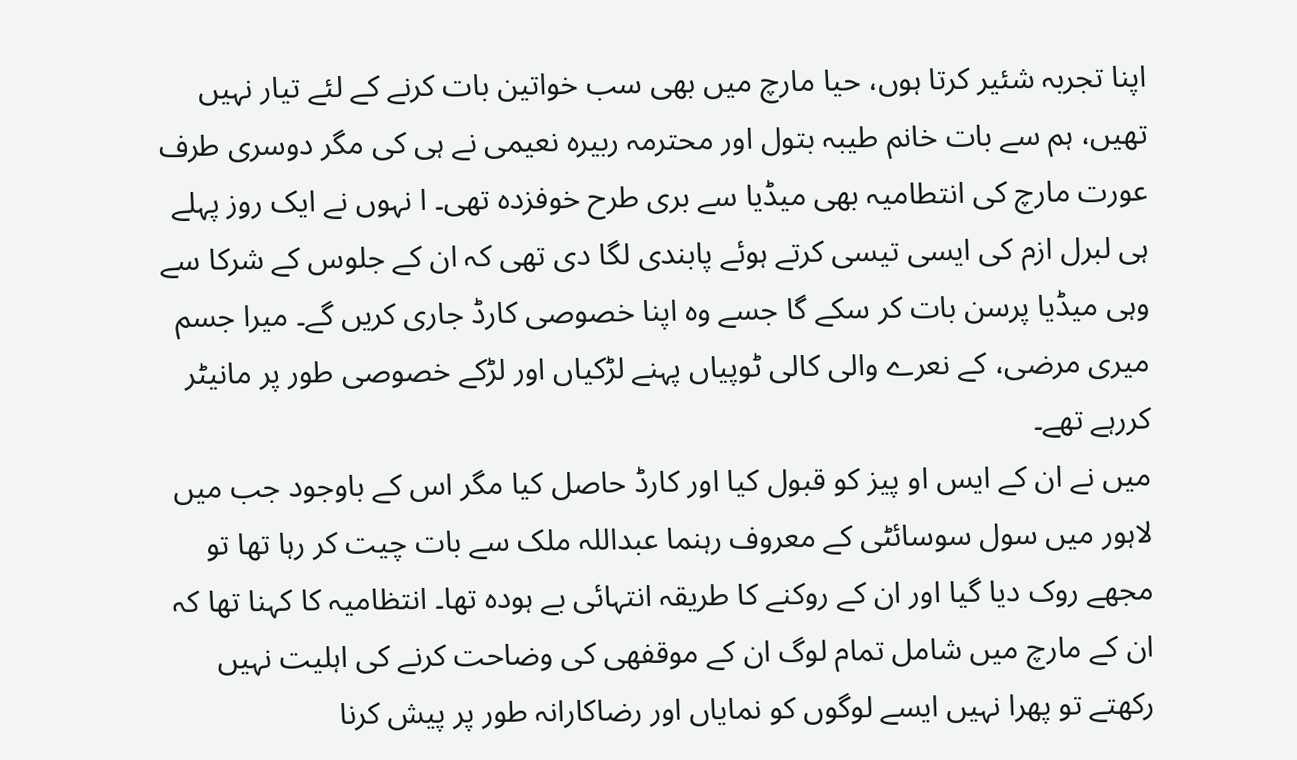اپنا تجربہ شئیر کرتا ہوں، حیا مارچ میں بھی سب خواتین بات کرنے کے لئے تیار نہیں تھیں، ہم سے بات خانم طیبہ بتول اور محترمہ ربیرہ نعیمی نے ہی کی مگر دوسری طرف عورت مارچ کی انتطامیہ بھی میڈیا سے بری طرح خوفزدہ تھی۔ ا نہوں نے ایک روز پہلے ہی لبرل ازم کی ایسی تیسی کرتے ہوئے پابندی لگا دی تھی کہ ان کے جلوس کے شرکا سے وہی میڈیا پرسن بات کر سکے گا جسے وہ اپنا خصوصی کارڈ جاری کریں گے۔ میرا جسم میری مرضی، کے نعرے والی کالی ٹوپیاں پہنے لڑکیاں اور لڑکے خصوصی طور پر مانیٹر کررہے تھے۔
میں نے ان کے ایس او پیز کو قبول کیا اور کارڈ حاصل کیا مگر اس کے باوجود جب میں لاہور میں سول سوسائٹی کے معروف رہنما عبداللہ ملک سے بات چیت کر رہا تھا تو مجھے روک دیا گیا اور ان کے روکنے کا طریقہ انتہائی بے ہودہ تھا۔ انتظامیہ کا کہنا تھا کہ ان کے مارچ میں شامل تمام لوگ ان کے موقفھی کی وضاحت کرنے کی اہلیت نہیں رکھتے تو پھرا نہیں ایسے لوگوں کو نمایاں اور رضاکارانہ طور پر پیش کرنا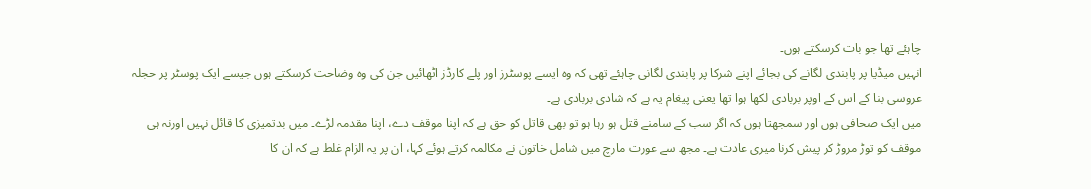چاہئے تھا جو بات کرسکتے ہوں۔
انہیں میڈیا پر پابندی لگانے کی بجائے اپنے شرکا پر پابندی لگانی چاہئے تھی کہ وہ ایسے پوسٹرز اور پلے کارڈز اٹھائیں جن کی وہ وضاحت کرسکتے ہوں جیسے ایک پوسٹر پر حجلہ عروسی بنا کے اس کے اوپر بربادی لکھا ہوا تھا یعنی پیغام یہ ہے کہ شادی بربادی ہے۔
میں ایک صحافی ہوں اور سمجھتا ہوں کہ اگر سب کے سامنے قتل ہو رہا ہو تو بھی قاتل کو حق ہے کہ اپنا موقف دے، اپنا مقدمہ لڑے۔ میں بدتمیزی کا قائل نہیں اورنہ ہی موقف کو توڑ مروڑ کر پیش کرنا میری عادت ہے۔ مجھ سے عورت مارچ میں شامل خاتون نے مکالمہ کرتے ہوئے کہا، ان پر یہ الزام غلط ہے کہ ان کا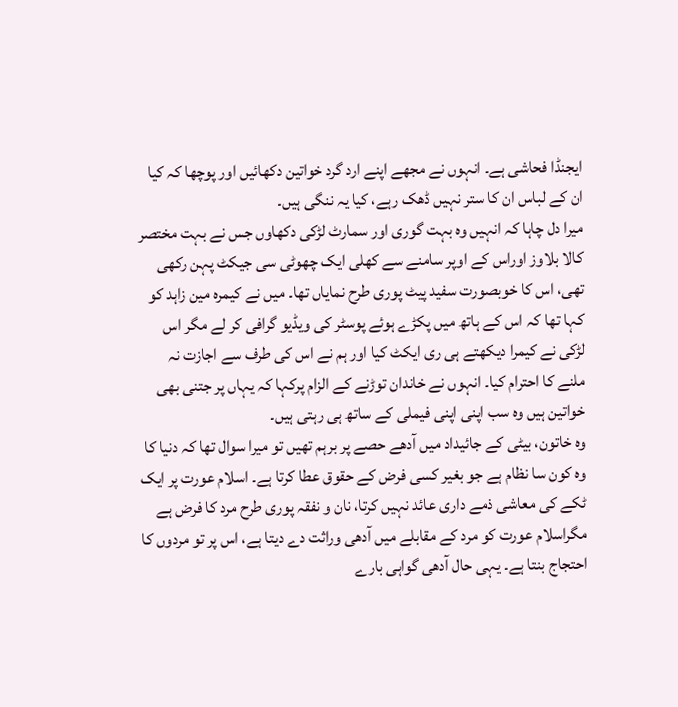ایجنڈا فحاشی ہے۔ انہوں نے مجھے اپنے ارد گرد خواتین دکھائیں اور پوچھا کہ کیا ان کے لباس ان کا ستر نہیں ڈھک رہے، کیا یہ ننگی ہیں۔
میرا دل چاہا کہ انہیں وہ بہت گوری اور سمارٹ لڑکی دکھاوں جس نے بہت مختصر کالا بلاوز اوراس کے اوپر سامنے سے کھلی ایک چھوٹی سی جیکٹ پہن رکھی تھی، اس کا خوبصورت سفید پیٹ پوری طرح نمایاں تھا۔ میں نے کیمرہ مین زاہد کو کہا تھا کہ اس کے ہاتھ میں پکڑے ہوئے پوسٹر کی ویڈیو گرافی کر لے مگر اس لڑکی نے کیمرا دیکھتے ہی ری ایکٹ کیا اور ہم نے اس کی طرف سے اجازت نہ ملنے کا احترام کیا۔ انہوں نے خاندان توڑنے کے الزام پرکہا کہ یہاں پر جتنی بھی خواتین ہیں وہ سب اپنی اپنی فیملی کے ساتھ ہی رہتی ہیں۔
وہ خاتون، بیٹی کے جائیداد میں آدھے حصے پر برہم تھیں تو میرا سوال تھا کہ دنیا کا وہ کون سا نظام ہے جو بغیر کسی فرض کے حقوق عطا کرتا ہے۔ اسلام عورت پر ایک ٹکے کی معاشی ذمے داری عائد نہیں کرتا، نان و نفقہ پوری طرح مرد کا فرض ہے مگراسلام عورت کو مرد کے مقابلے میں آدھی وراثت دے دیتا ہے، اس پر تو مردوں کا احتجاج بنتا ہے۔ یہی حال آدھی گواہی بارے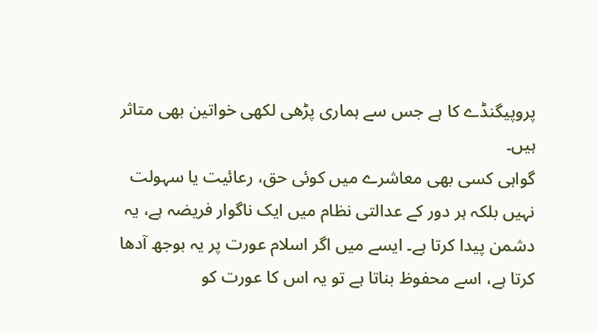پروپیگنڈے کا ہے جس سے ہماری پڑھی لکھی خواتین بھی متاثر ہیں۔
گواہی کسی بھی معاشرے میں کوئی حق، رعائیت یا سہولت نہیں بلکہ ہر دور کے عدالتی نظام میں ایک ناگوار فریضہ ہے، یہ دشمن پیدا کرتا ہے۔ ایسے میں اگر اسلام عورت پر یہ بوجھ آدھا کرتا ہے، اسے محفوظ بناتا ہے تو یہ اس کا عورت کو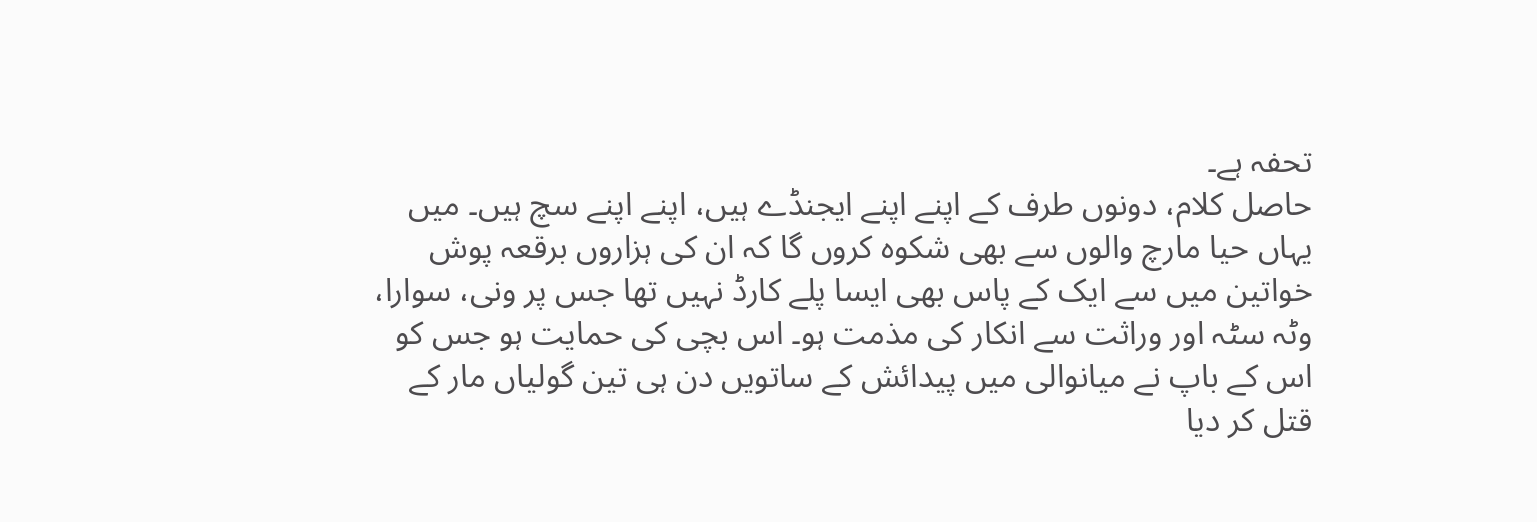تحفہ ہے۔
حاصل کلام، دونوں طرف کے اپنے اپنے ایجنڈے ہیں، اپنے اپنے سچ ہیں۔ میں یہاں حیا مارچ والوں سے بھی شکوہ کروں گا کہ ان کی ہزاروں برقعہ پوش خواتین میں سے ایک کے پاس بھی ایسا پلے کارڈ نہیں تھا جس پر ونی، سوارا، وٹہ سٹہ اور وراثت سے انکار کی مذمت ہو۔ اس بچی کی حمایت ہو جس کو اس کے باپ نے میانوالی میں پیدائش کے ساتویں دن ہی تین گولیاں مار کے قتل کر دیا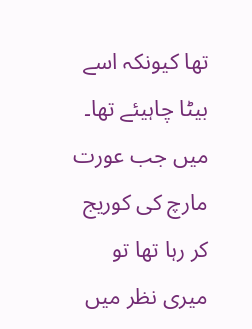تھا کیونکہ اسے بیٹا چاہیئے تھا۔
میں جب عورت مارچ کی کوریج کر رہا تھا تو میری نظر میں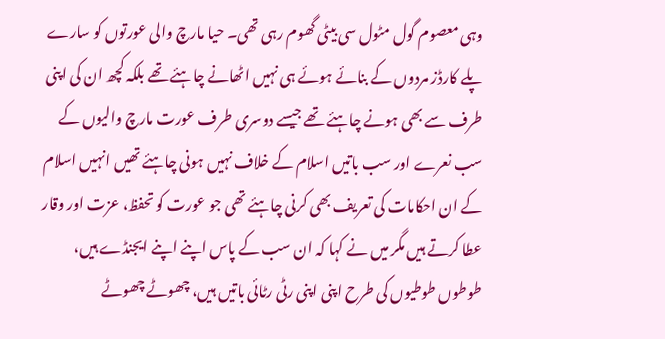وہی معصوم گول مٹول سی بیٹی گھوم رہی تھی۔ حیا مارچ والی عورتوں کو سارے پلے کارڈز مردوں کے بنائے ہوئے ہی نہیں اٹھانے چاہئے تھے بلکہ کچھ ان کی اپنی طرف سے بھی ہونے چاہئے تھے جیسے دوسری طرف عورت مارچ والیوں کے سب نعرے اور سب باتیں اسلام کے خلاف نہیں ہونی چاہئے تھیں انہیں اسلام کے ان احکامات کی تعریف بھی کرنی چاہئے تھی جو عورت کو تحفظ، عزت اور وقار عطا کرتے ہیں مگر میں نے کہا کہ ان سب کے پاس اپنے اپنے ایجنڈے ہیں، طوطوں طوطیوں کی طرح اپنی اپنی رٹی رٹائی باتیں ہیں، چھوٹے چھوٹے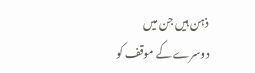ذہن ہیں جن میں دوسرے کے موقف کو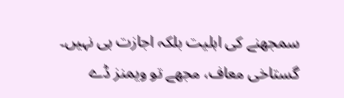سمجھنے کی اہلیت بلکہ اجازت ہی نہیں۔
گستاخی معاف، مجھے تو ویمنز ڈے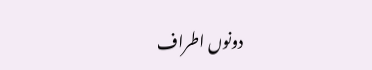دونوں اطراف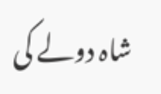شاہ دولے کی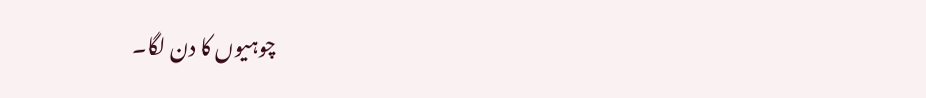چوہیوں کا دن لگا۔